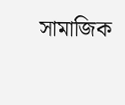সামাজিক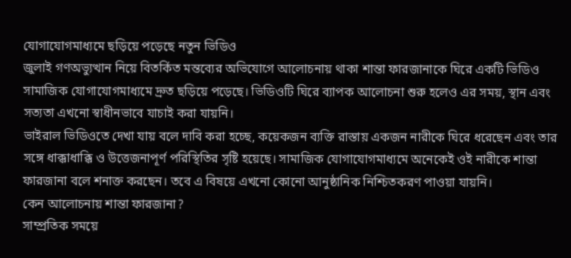যোগাযোগমাধ্যমে ছড়িয়ে পড়েছে নতুন ভিডিও
জুলাই গণঅভ্যুত্থান নিয়ে বিতর্কিত মন্তব্যের অভিযোগে আলোচনায় থাকা শান্তা ফারজানাকে ঘিরে একটি ভিডিও সামাজিক যোগাযোগমাধ্যমে দ্রুত ছড়িয়ে পড়েছে। ভিডিওটি ঘিরে ব্যাপক আলোচনা শুরু হলেও এর সময়, স্থান এবং সত্যতা এখনো স্বাধীনভাবে যাচাই করা যায়নি।
ভাইরাল ভিডিওতে দেখা যায় বলে দাবি করা হচ্ছে, কয়েকজন ব্যক্তি রাস্তায় একজন নারীকে ঘিরে ধরেছেন এবং তার সঙ্গে ধাক্কাধাক্কি ও উত্তেজনাপূর্ণ পরিস্থিতির সৃষ্টি হয়েছে। সামাজিক যোগাযোগমাধ্যমে অনেকেই ওই নারীকে শান্তা ফারজানা বলে শনাক্ত করছেন। তবে এ বিষয়ে এখনো কোনো আনুষ্ঠানিক নিশ্চিতকরণ পাওয়া যায়নি।
কেন আলোচনায় শান্তা ফারজানা?
সাম্প্রতিক সময়ে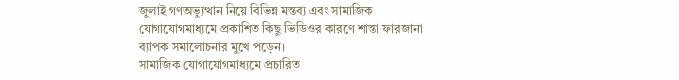জুলাই গণঅভ্যুত্থান নিয়ে বিভিন্ন মন্তব্য এবং সামাজিক যোগাযোগমাধ্যমে প্রকাশিত কিছু ভিডিওর কারণে শান্তা ফারজানা ব্যাপক সমালোচনার মুখে পড়েন।
সামাজিক যোগাযোগমাধ্যমে প্রচারিত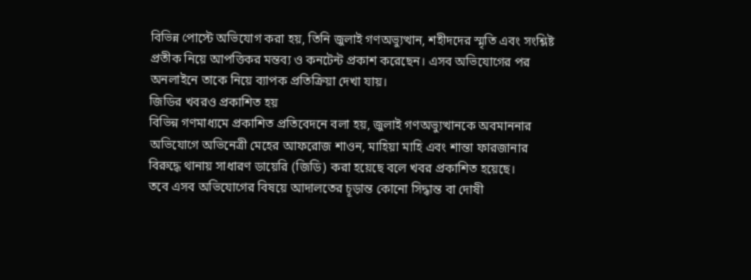বিভিন্ন পোস্টে অভিযোগ করা হয়, তিনি জুলাই গণঅভ্যুত্থান, শহীদদের স্মৃতি এবং সংশ্লিষ্ট প্রতীক নিয়ে আপত্তিকর মন্তব্য ও কনটেন্ট প্রকাশ করেছেন। এসব অভিযোগের পর অনলাইনে তাকে নিয়ে ব্যাপক প্রতিক্রিয়া দেখা যায়।
জিডির খবরও প্রকাশিত হয়
বিভিন্ন গণমাধ্যমে প্রকাশিত প্রতিবেদনে বলা হয়, জুলাই গণঅভ্যুত্থানকে অবমাননার অভিযোগে অভিনেত্রী মেহের আফরোজ শাওন, মাহিয়া মাহি এবং শান্তা ফারজানার বিরুদ্ধে থানায় সাধারণ ডায়েরি (জিডি) করা হয়েছে বলে খবর প্রকাশিত হয়েছে।
তবে এসব অভিযোগের বিষয়ে আদালতের চূড়ান্ত কোনো সিদ্ধান্ত বা দোষী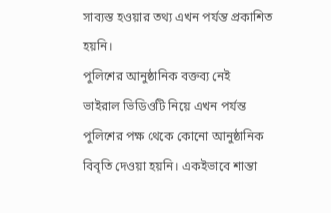সাব্যস্ত হওয়ার তথ্য এখন পর্যন্ত প্রকাশিত হয়নি।
পুলিশের আনুষ্ঠানিক বক্তব্য নেই
ভাইরাল ভিডিওটি নিয়ে এখন পর্যন্ত পুলিশের পক্ষ থেকে কোনো আনুষ্ঠানিক বিবৃতি দেওয়া হয়নি। একইভাবে শান্তা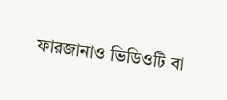ফারজানাও ভিডিওটি বা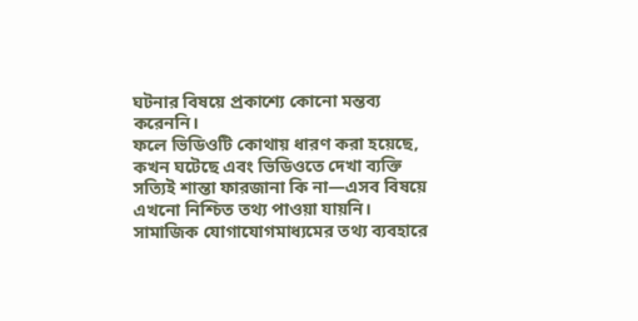ঘটনার বিষয়ে প্রকাশ্যে কোনো মন্তব্য করেননি।
ফলে ভিডিওটি কোথায় ধারণ করা হয়েছে, কখন ঘটেছে এবং ভিডিওতে দেখা ব্যক্তি সত্যিই শান্তা ফারজানা কি না—এসব বিষয়ে এখনো নিশ্চিত তথ্য পাওয়া যায়নি।
সামাজিক যোগাযোগমাধ্যমের তথ্য ব্যবহারে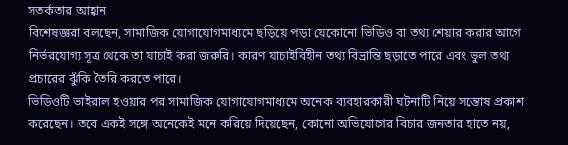সতর্কতার আহ্বান
বিশেষজ্ঞরা বলছেন, সামাজিক যোগাযোগমাধ্যমে ছড়িয়ে পড়া যেকোনো ভিডিও বা তথ্য শেয়ার করার আগে নির্ভরযোগ্য সূত্র থেকে তা যাচাই করা জরুরি। কারণ যাচাইবিহীন তথ্য বিভ্রান্তি ছড়াতে পারে এবং ভুল তথ্য প্রচারের ঝুঁকি তৈরি করতে পারে।
ভিডিওটি ভাইরাল হওয়ার পর সামাজিক যোগাযোগমাধ্যমে অনেক ব্যবহারকারী ঘটনাটি নিয়ে সন্তোষ প্রকাশ করেছেন। তবে একই সঙ্গে অনেকেই মনে করিয়ে দিয়েছেন, কোনো অভিযোগের বিচার জনতার হাতে নয়,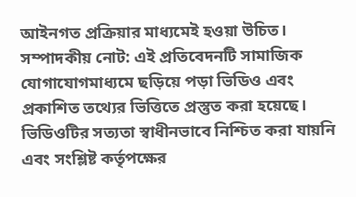আইনগত প্রক্রিয়ার মাধ্যমেই হওয়া উচিত।
সম্পাদকীয় নোট: এই প্রতিবেদনটি সামাজিক যোগাযোগমাধ্যমে ছড়িয়ে পড়া ভিডিও এবং প্রকাশিত তথ্যের ভিত্তিতে প্রস্তুত করা হয়েছে। ভিডিওটির সত্যতা স্বাধীনভাবে নিশ্চিত করা যায়নি এবং সংশ্লিষ্ট কর্তৃপক্ষের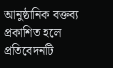আনুষ্ঠানিক বক্তব্য প্রকাশিত হলে প্রতিবেদনটি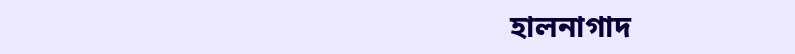হালনাগাদ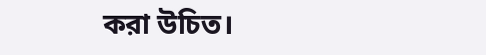করা উচিত।